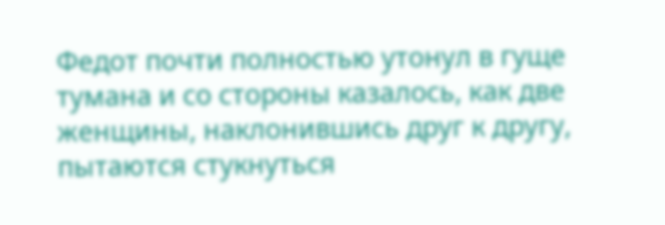Федот почти полностью утонул в гуще тумана и со стороны казалось, как две женщины, наклонившись друг к другу, пытаются стукнуться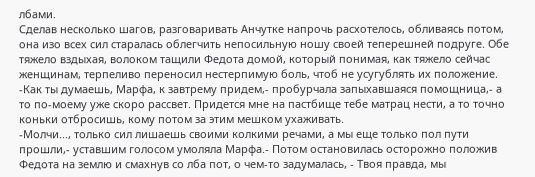лбами.
Сделав несколько шагов, разговаривать Анчутке напрочь расхотелось, обливаясь потом, она изо всех сил старалась облегчить непосильную ношу своей теперешней подруге. Обе тяжело вздыхая, волоком тащили Федота домой, который понимая, как тяжело сейчас женщинам, терпеливо переносил нестерпимую боль, чтоб не усугублять их положение.
-Как ты думаешь, Марфа, к завтрему придем,- пробурчала запыхавшаяся помощница,- а то по-моему уже скоро рассвет. Придется мне на пастбище тебе матрац нести, а то точно коньки отбросишь, кому потом за этим мешком ухаживать.
-Молчи..., только сил лишаешь своими колкими речами, а мы еще только пол пути прошли,- уставшим голосом умоляла Марфа.- Потом остановилась осторожно положив Федота на землю и смахнув со лба пот, о чем-то задумалась, - Твоя правда, мы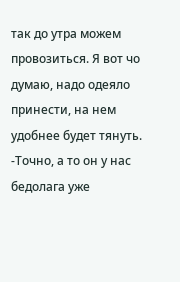так до утра можем провозиться. Я вот чо думаю, надо одеяло принести, на нем удобнее будет тянуть.
-Точно, а то он у нас бедолага уже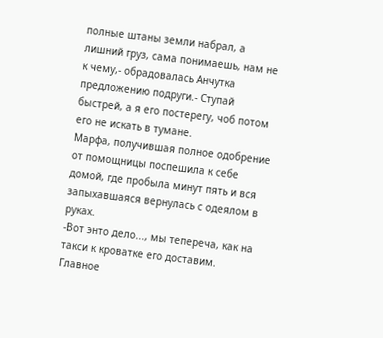полные штаны земли набрал, а лишний груз, сама понимаешь, нам не к чему,- обрадовалась Анчутка предложению подруги.- Ступай быстрей, а я его постерегу, чоб потом его не искать в тумане.
Марфа, получившая полное одобрение от помощницы поспешила к себе домой, где пробыла минут пять и вся запыхавшаяся вернулась с одеялом в руках.
-Вот энто дело..., мы тепереча, как на такси к кроватке его доставим. Главное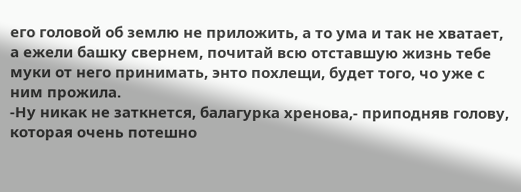его головой об землю не приложить, а то ума и так не хватает, а ежели башку свернем, почитай всю отставшую жизнь тебе муки от него принимать, энто похлещи, будет того, чо уже с ним прожила.
-Ну никак не заткнется, балагурка хренова,- приподняв голову, которая очень потешно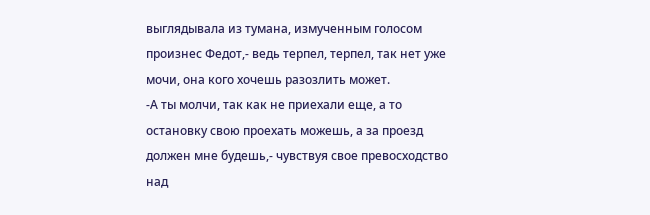выглядывала из тумана, измученным голосом произнес Федот,- ведь терпел, терпел, так нет уже мочи, она кого хочешь разозлить может.
-А ты молчи, так как не приехали еще, а то остановку свою проехать можешь, а за проезд должен мне будешь,- чувствуя свое превосходство над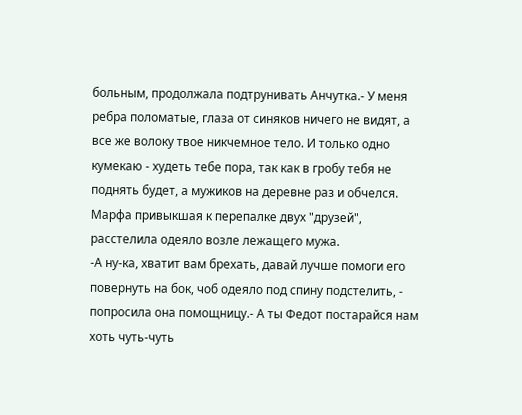больным, продолжала подтрунивать Анчутка.- У меня ребра поломатые, глаза от синяков ничего не видят, а все же волоку твое никчемное тело. И только одно кумекаю - худеть тебе пора, так как в гробу тебя не поднять будет, а мужиков на деревне раз и обчелся.
Марфа привыкшая к перепалке двух "друзей", расстелила одеяло возле лежащего мужа.
-А ну-ка, хватит вам брехать, давай лучше помоги его повернуть на бок, чоб одеяло под спину подстелить, - попросила она помощницу.- А ты Федот постарайся нам хоть чуть-чуть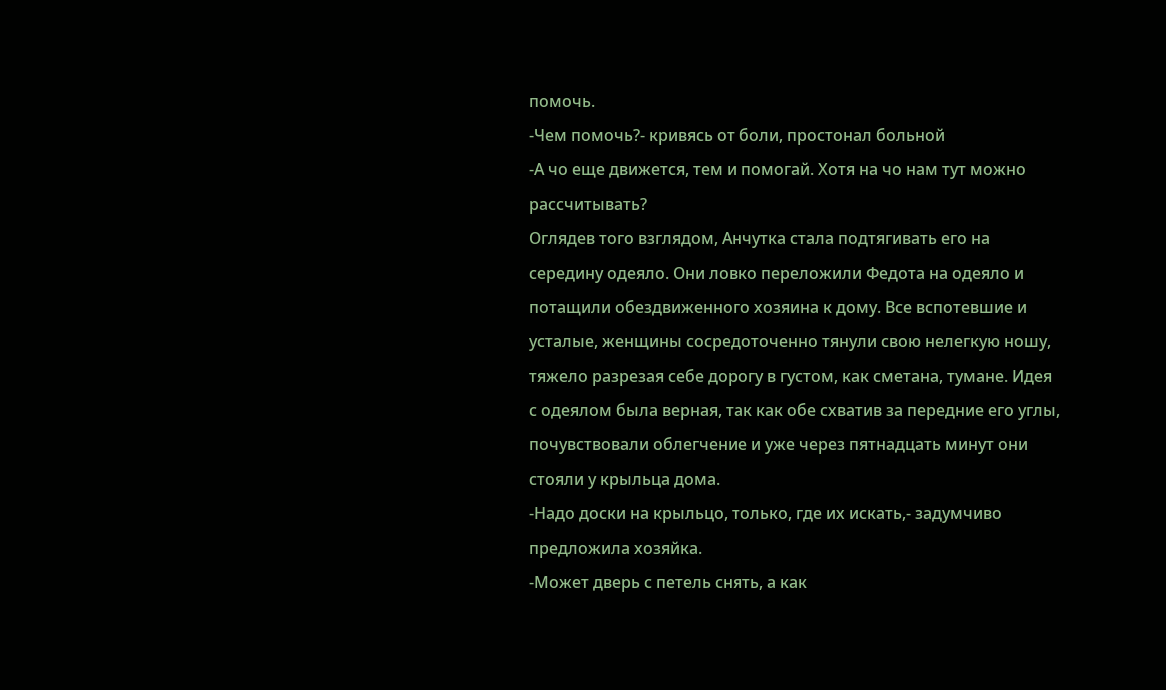помочь.
-Чем помочь?- кривясь от боли, простонал больной
-А чо еще движется, тем и помогай. Хотя на чо нам тут можно рассчитывать?
Оглядев того взглядом, Анчутка стала подтягивать его на середину одеяло. Они ловко переложили Федота на одеяло и потащили обездвиженного хозяина к дому. Все вспотевшие и усталые, женщины сосредоточенно тянули свою нелегкую ношу, тяжело разрезая себе дорогу в густом, как сметана, тумане. Идея с одеялом была верная, так как обе схватив за передние его углы, почувствовали облегчение и уже через пятнадцать минут они стояли у крыльца дома.
-Надо доски на крыльцо, только, где их искать,- задумчиво предложила хозяйка.
-Может дверь с петель снять, а как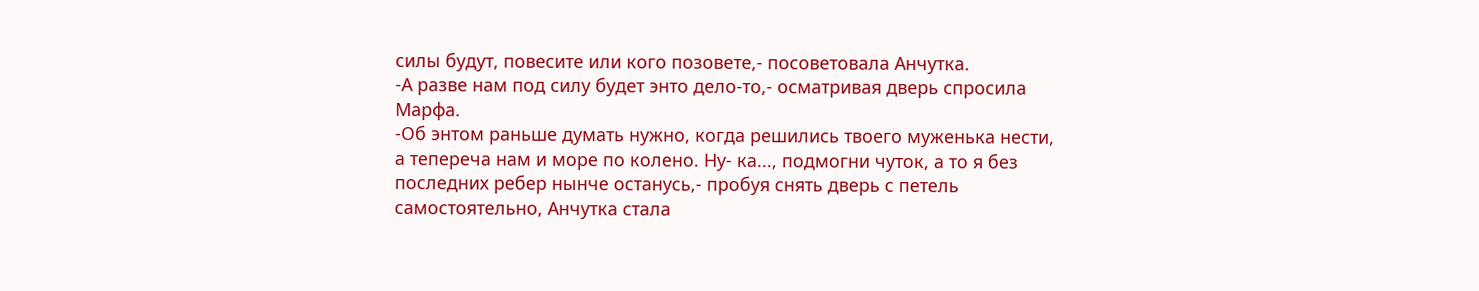силы будут, повесите или кого позовете,- посоветовала Анчутка.
-А разве нам под силу будет энто дело-то,- осматривая дверь спросила Марфа.
-Об энтом раньше думать нужно, когда решились твоего муженька нести, а тепереча нам и море по колено. Ну- ка..., подмогни чуток, а то я без последних ребер нынче останусь,- пробуя снять дверь с петель самостоятельно, Анчутка стала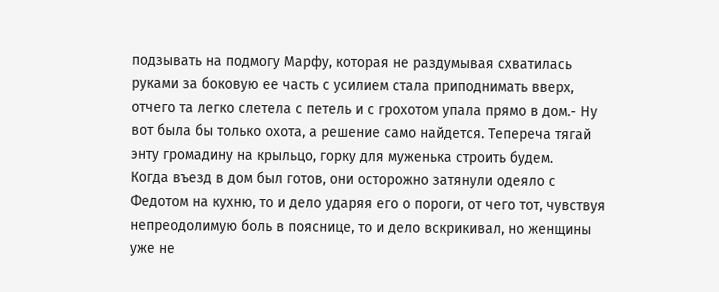подзывать на подмогу Марфу, которая не раздумывая схватилась руками за боковую ее часть с усилием стала приподнимать вверх, отчего та легко слетела с петель и с грохотом упала прямо в дом.- Ну вот была бы только охота, а решение само найдется. Тепереча тягай энту громадину на крыльцо, горку для муженька строить будем.
Когда въезд в дом был готов, они осторожно затянули одеяло с Федотом на кухню, то и дело ударяя его о пороги, от чего тот, чувствуя непреодолимую боль в пояснице, то и дело вскрикивал, но женщины уже не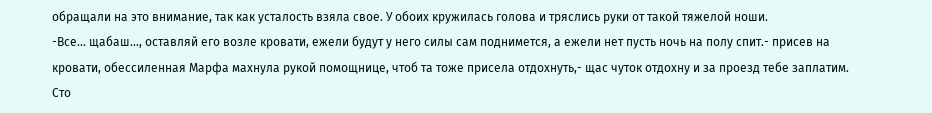обращали на это внимание, так как усталость взяла свое. У обоих кружилась голова и тряслись руки от такой тяжелой ноши.
-Все... щабаш..., оставляй его возле кровати, ежели будут у него силы сам поднимется, а ежели нет пусть ночь на полу спит.- присев на кровати, обессиленная Марфа махнула рукой помощнице, чтоб та тоже присела отдохнуть,- щас чуток отдохну и за проезд тебе заплатим. Сто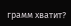грамм хватит?